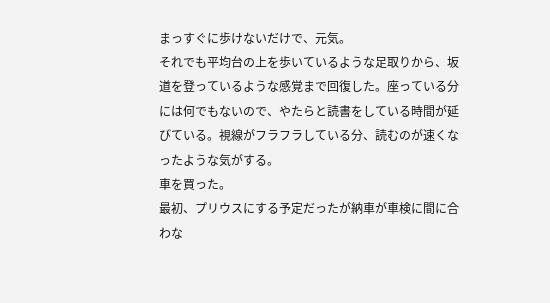まっすぐに歩けないだけで、元気。
それでも平均台の上を歩いているような足取りから、坂道を登っているような感覚まで回復した。座っている分には何でもないので、やたらと読書をしている時間が延びている。視線がフラフラしている分、読むのが速くなったような気がする。
車を買った。
最初、プリウスにする予定だったが納車が車検に間に合わな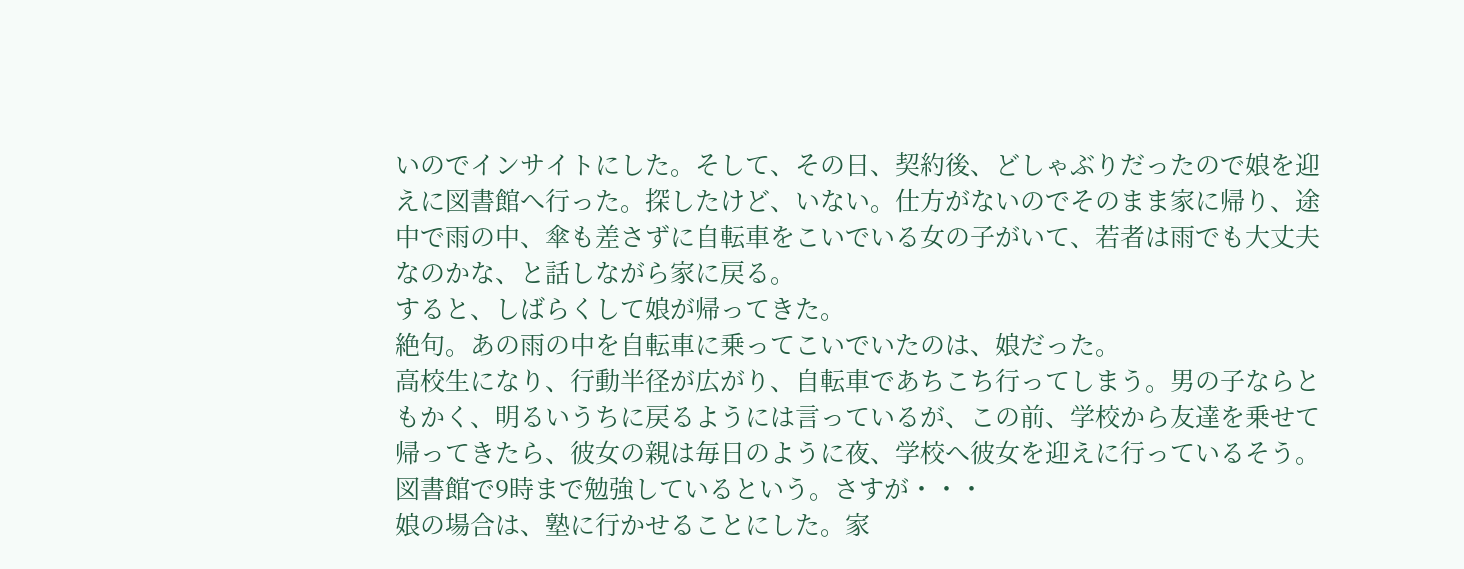いのでインサイトにした。そして、その日、契約後、どしゃぶりだったので娘を迎えに図書館へ行った。探したけど、いない。仕方がないのでそのまま家に帰り、途中で雨の中、傘も差さずに自転車をこいでいる女の子がいて、若者は雨でも大丈夫なのかな、と話しながら家に戻る。
すると、しばらくして娘が帰ってきた。
絶句。あの雨の中を自転車に乗ってこいでいたのは、娘だった。
高校生になり、行動半径が広がり、自転車であちこち行ってしまう。男の子ならともかく、明るいうちに戻るようには言っているが、この前、学校から友達を乗せて帰ってきたら、彼女の親は毎日のように夜、学校へ彼女を迎えに行っているそう。図書館で9時まで勉強しているという。さすが・・・
娘の場合は、塾に行かせることにした。家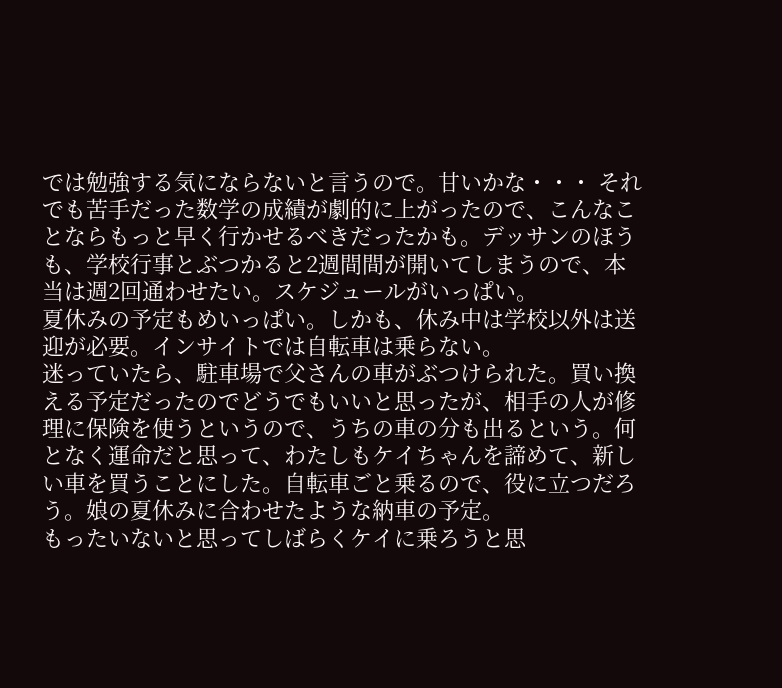では勉強する気にならないと言うので。甘いかな・・・ それでも苦手だった数学の成績が劇的に上がったので、こんなことならもっと早く行かせるべきだったかも。デッサンのほうも、学校行事とぶつかると2週間間が開いてしまうので、本当は週2回通わせたい。スケジュールがいっぱい。
夏休みの予定もめいっぱい。しかも、休み中は学校以外は送迎が必要。インサイトでは自転車は乗らない。
迷っていたら、駐車場で父さんの車がぶつけられた。買い換える予定だったのでどうでもいいと思ったが、相手の人が修理に保険を使うというので、うちの車の分も出るという。何となく運命だと思って、わたしもケイちゃんを諦めて、新しい車を買うことにした。自転車ごと乗るので、役に立つだろう。娘の夏休みに合わせたような納車の予定。
もったいないと思ってしばらくケイに乗ろうと思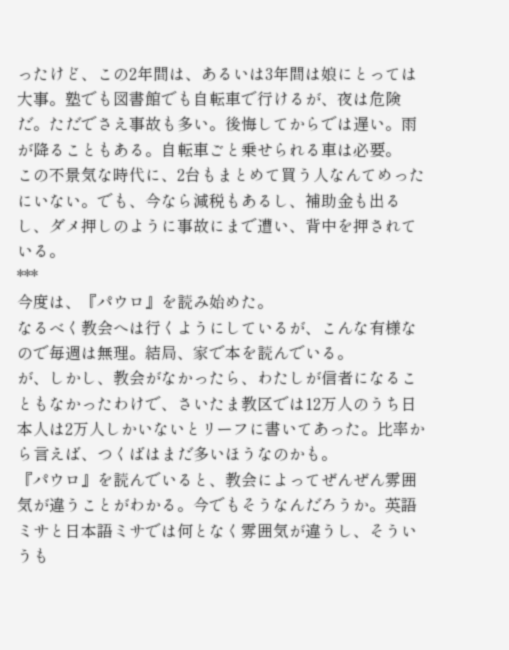ったけど、この2年間は、あるいは3年間は娘にとっては大事。塾でも図書館でも自転車で行けるが、夜は危険だ。ただでさえ事故も多い。後悔してからでは遅い。雨が降ることもある。自転車ごと乗せられる車は必要。
この不景気な時代に、2台もまとめて買う人なんてめったにいない。でも、今なら減税もあるし、補助金も出るし、ダメ押しのように事故にまで遭い、背中を押されている。
***
今度は、『パウロ』を読み始めた。
なるべく教会へは行くようにしているが、こんな有様なので毎週は無理。結局、家で本を読んでいる。
が、しかし、教会がなかったら、わたしが信者になることもなかったわけで、さいたま教区では12万人のうち日本人は2万人しかいないとリーフに書いてあった。比率から言えば、つくばはまだ多いほうなのかも。
『パウロ』を読んでいると、教会によってぜんぜん雰囲気が違うことがわかる。今でもそうなんだろうか。英語ミサと日本語ミサでは何となく雰囲気が違うし、そういうも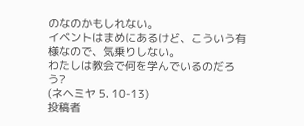のなのかもしれない。
イベントはまめにあるけど、こういう有様なので、気乗りしない。
わたしは教会で何を学んでいるのだろう?
(ネヘミヤ 5. 10-13)
投稿者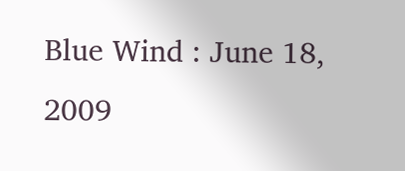Blue Wind : June 18, 2009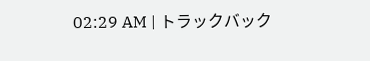02:29 AM | トラックバック